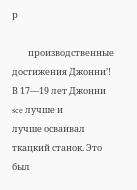р

        производственные достижения Джонни’!
В 17—19 лет Джонни sce лучше и
лучше осваивал ткацкий станок. Это был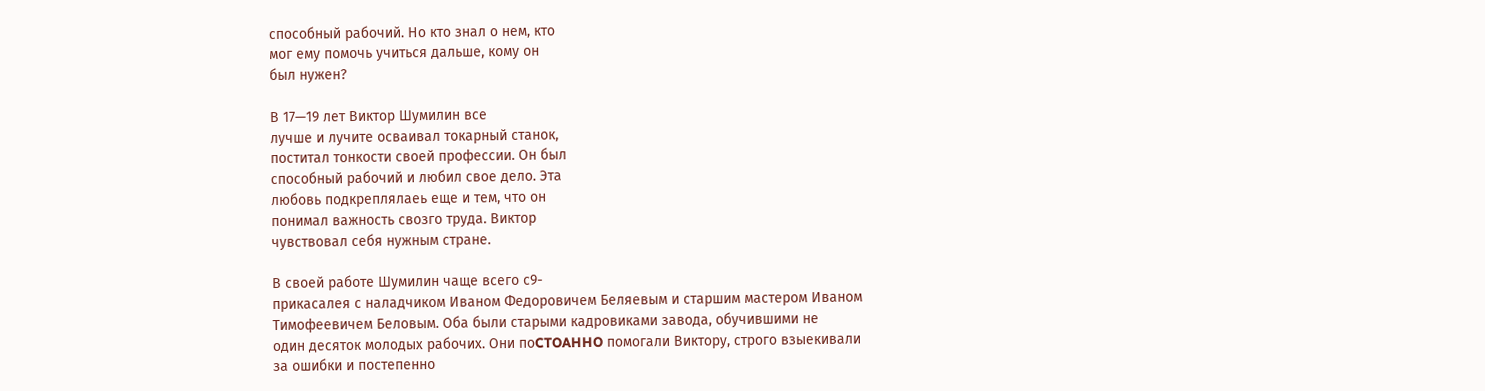способный рабочий. Но кто знал о нем, кто
мог ему помочь учиться дальше, кому он
был нужен?

В 17—19 лет Виктор Шумилин все
лучше и лучите осваивал токарный станок,
поститал тонкости своей профессии. Он был
способный рабочий и любил свое дело. Эта
любовь подкреплялаеь еще и тем, что он
понимал важность свозго труда. Виктор
чувствовал себя нужным стране.

В своей работе Шумилин чаще всего с9-
прикасалея с наладчиком Иваном Федоровичем Беляевым и старшим мастером Иваном Тимофеевичем Беловым. Оба были старыми кадровиками завода, обучившими не
один десяток молодых рабочих. Они поCTOAHHO помогали Виктору, строго взыекивали за ошибки и постепенно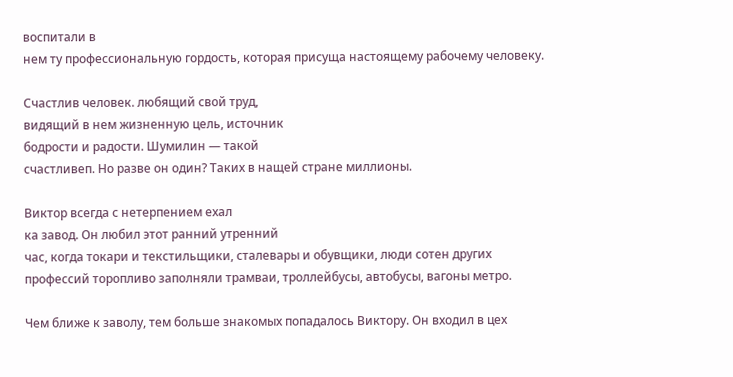воспитали в
нем ту профессиональную гордость, которая присуща настоящему рабочему человеку.

Счастлив человек. любящий свой труд,
видящий в нем жизненную цель, источник
бодрости и радости. Шумилин — такой
счастливеп. Но разве он один? Таких в нащей стране миллионы.

Виктор всегда с нетерпением ехал
ка завод. Он любил этот ранний утренний
час, когда токари и текстильщики, сталевары и обувщики, люди сотен других профессий торопливо заполняли трамваи, троллейбусы, автобусы, вагоны метро.

Чем ближе к заволу, тем больше знакомых попадалось Виктору. Он входил в цех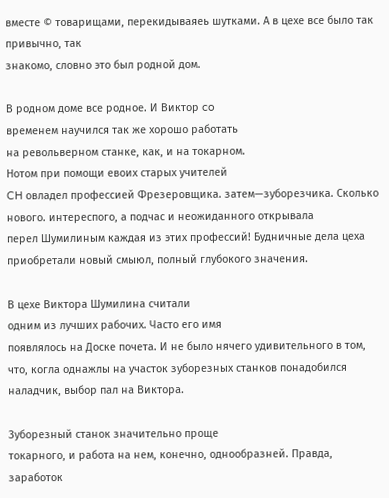вместе © товарищами, перекидываяеь шутками. А в цехе все было так привычно, так
знакомо, словно это был родной дом.

В родном доме все родное. И Виктор co
временем научился так же хорошо работать
на револьверном станке, как, и на токарном.
Нотом при помощи евоих старых учителей
CH овладел профессией Фрезеровщика. затем—зуборезчика. Сколько нового. интереспого, а подчас и неожиданного открывала
перел Шумилиным каждая из этих профессий! Будничные дела цеха приобретали новый смыюл, полный глубокого значения.

В цехе Виктора Шумилина считали
одним из лучших рабочих. Часто его имя
появлялось на Доске почета. И не было нячего удивительного в том, что, когла однажлы на участок зуборезных станков понадобился наладчик, выбор пал на Виктора.

Зуборезный станок значительно проще
токарного, и работа на нем, конечно, однообразней. Правда, заработок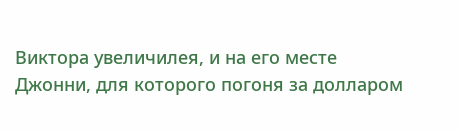Виктора увеличилея, и на его месте Джонни, для которого погоня за долларом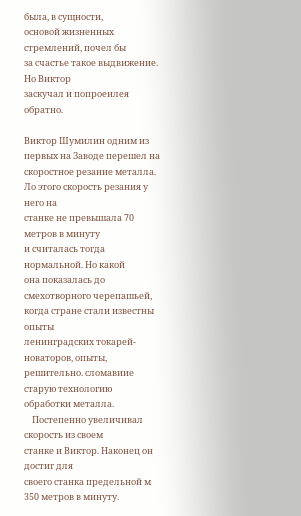была, в сущности,
основой жизненных стремлений, почел бы
за счастье такое выдвижение. Но Виктор
заскучал и попроеилея обратно.

Виктор Шумилин одним из первых на Заводе перешел на скоростное резание металла. Ло этого скорость резания у него на
станке не превышала 70 метров в минуту
и считалась тогда нормальной. Но какой
она показалась до смехотворного черепашьей, когда стране стали известны опыты
ленинградских токарей-новаторов, опыты,
решительно. сломавиие старую технологию
обработки металла.
    Постепенно увеличивал скорость из своем
станке и Виктор. Наконец он достиг для
своего станка предельной м
350 метров в минуту.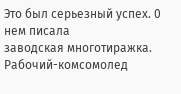Это был серьезный успех. 0 нем писала
заводская многотиражка. Рабочий-комсомолед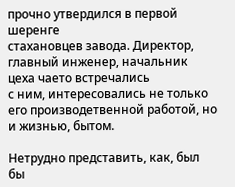прочно утвердился в первой шеренге
стахановцев завода. Директор, главный инженер, начальник цеха чаето встречались
с ним, интересовались не только его производетвенной работой, но и жизнью, бытом.

Нетрудно представить, как, был бы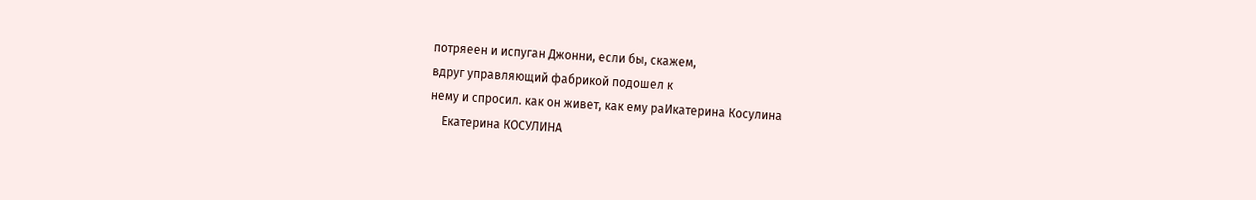потряеен и испуган Джонни, если бы, скажем,
вдруг управляющий фабрикой подошел к
нему и спросил. как он живет, как ему раИкатерина Косулина
    Екатерина КОСУЛИНА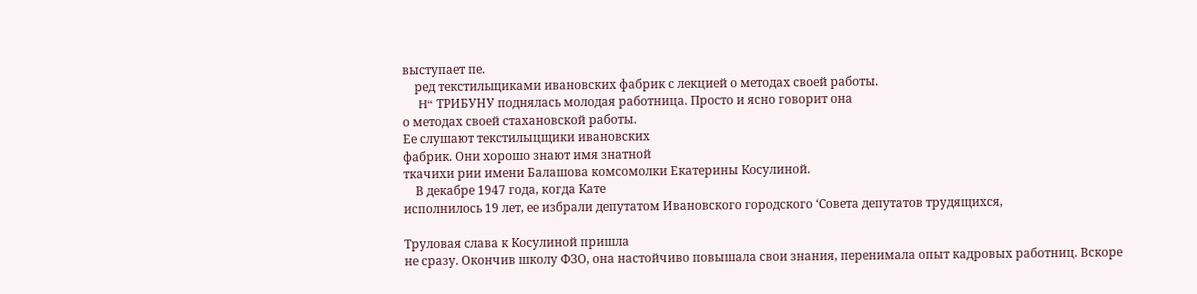выступает пе.
    ред текстильщиками ивановских фабрик с лекцией о методах своей работы.
    H“ ТРИБУНУ поднялась молодая работница. Просто и ясно говорит она
о методах своей стахановской работы.
Ее слушают текстилыцщики ивановских
фабрик. Они хорошо знают имя знатной
ткачихи рии имени Балашова комсомолки Екатерины Косулиной.
    В декабре 1947 года, когда Кате
исполнилось 19 лет, ее избрали депутатом Ивановского городского ‘Совета депутатов трудящихся,

Труловая слава к Косулиной пришла
не сразу. Окончив школу ФЗО, она настойчиво повышала свои знания, перенимала опыт кадровых работниц. Вскоре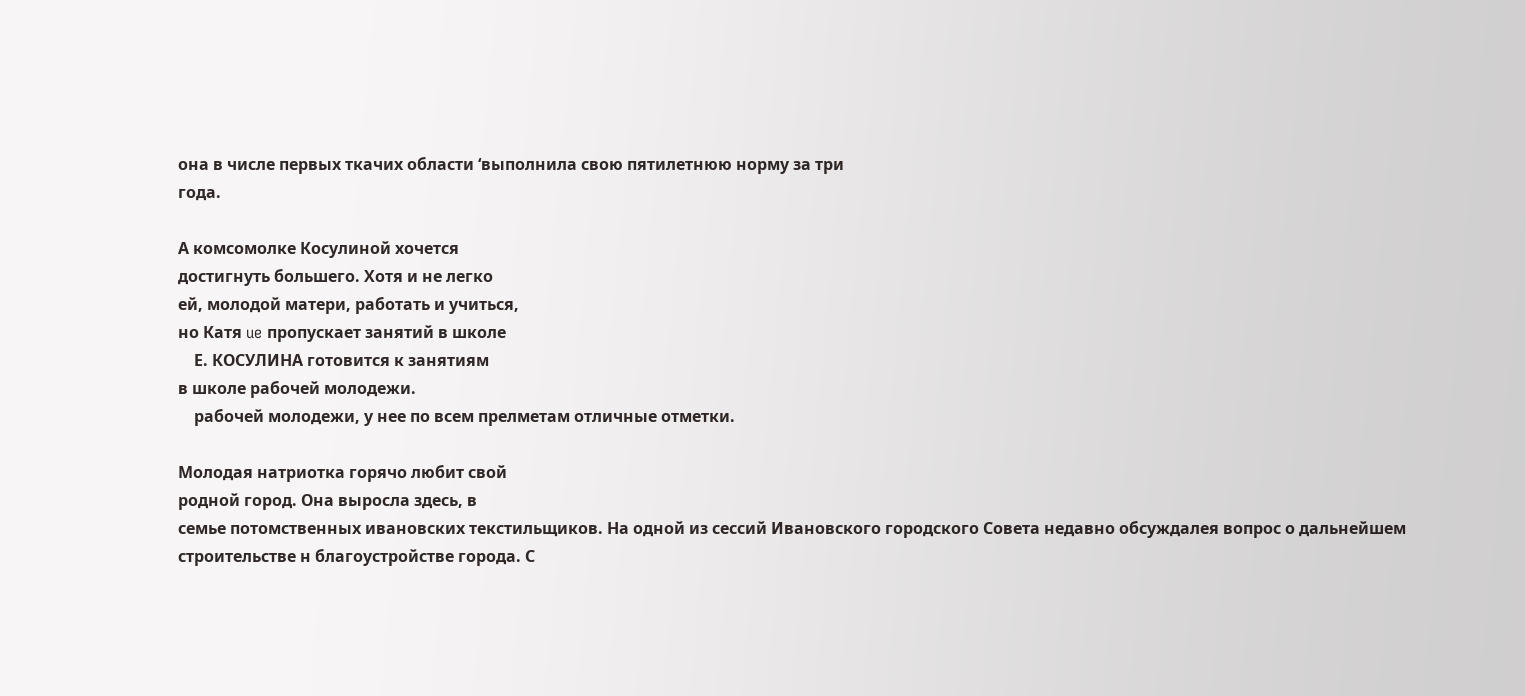она в числе первых ткачих области ‘выполнила свою пятилетнюю норму за три
года.

А комсомолке Косулиной хочется
достигнуть большего. Хотя и не легко
ей, молодой матери, работать и учиться,
но Катя ue пропускает занятий в школе
    Е. КОСУЛИНА готовится к занятиям
в школе рабочей молодежи.
    рабочей молодежи, у нее по всем прелметам отличные отметки.

Молодая натриотка горячо любит свой
родной город. Она выросла здесь, в
семье потомственных ивановских текстильщиков. На одной из сессий Ивановского городского Совета недавно обсуждалея вопрос о дальнейшем строительстве н благоустройстве города. С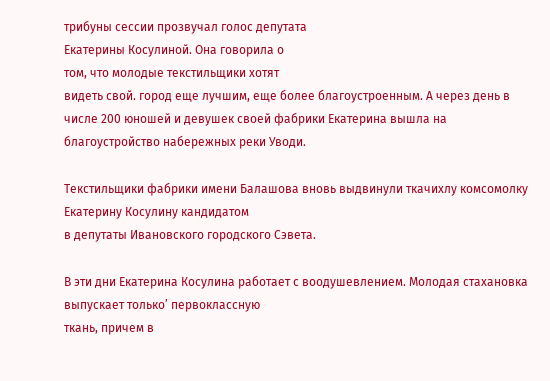трибуны сессии прозвучал голос депутата
Екатерины Косулиной. Она говорила о
том, что молодые текстильщики хотят
видеть свой. город еще лучшим, еще более благоустроенным. А через день в
числе 200 юношей и девушек своей фабрики Екатерина вышла на благоустройство набережных реки Уводи.

Текстильщики фабрики имени Балашова вновь выдвинули ткачихлу комсомолку Екатерину Косулину кандидатом
в депутаты Ивановского городского Сэвета.

В эти дни Екатерина Косулина работает с воодушевлением. Молодая стахановка выпускает только’ первоклассную
ткань, причем в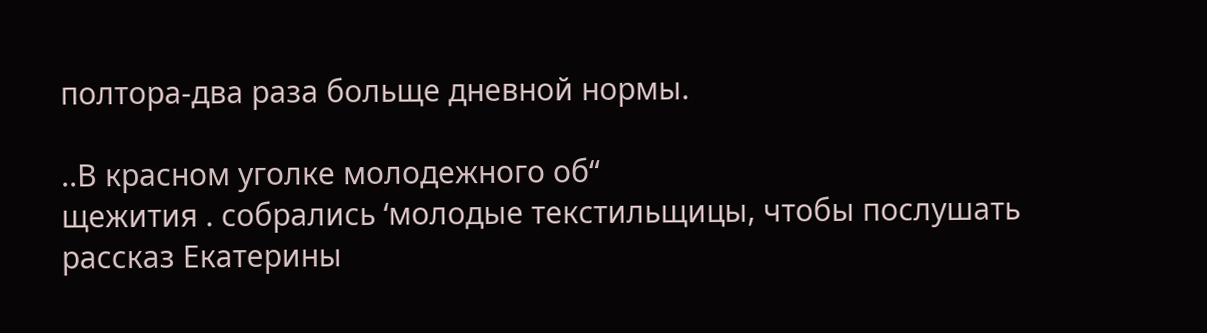полтора-два раза больще дневной нормы.

..В красном уголке молодежного об“
щежития . собрались ‘молодые текстильщицы, чтобы послушать рассказ Екатерины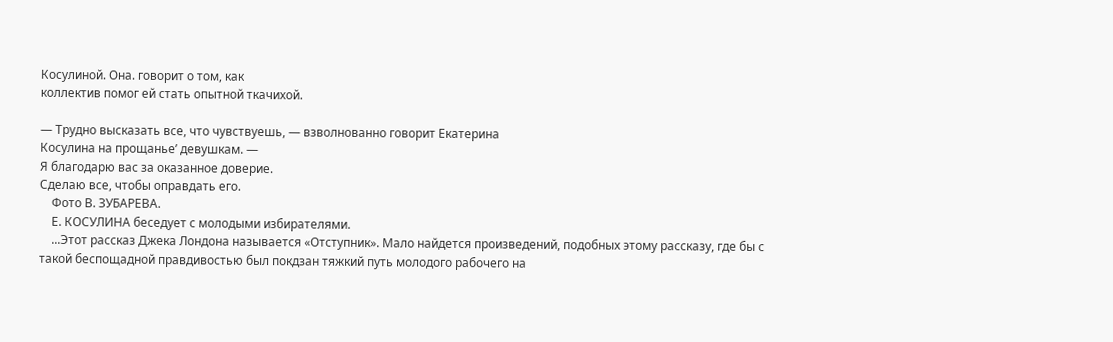Косулиной. Она. говорит о том, как
коллектив помог ей стать опытной ткачихой.

— Трудно высказать все, что чувствуешь, — взволнованно говорит Екатерина
Косулина на прощанье’ девушкам. —
Я благодарю вас за оказанное доверие.
Сделаю все, чтобы оправдать его.
    Фото В. ЗУБАРЕВА.
    Е. КОСУЛИНА беседует с молодыми избирателями.
    ...Этот рассказ Джека Лондона называется «Отступник». Мало найдется произведений, подобных этому рассказу, где бы с
такой беспощадной правдивостью был покдзан тяжкий путь молодого рабочего на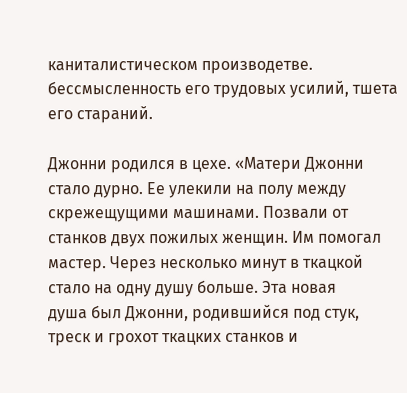каниталистическом производетве. бессмысленность его трудовых усилий, тшета его стараний.

Джонни родился в цехе. «Матери Джонни
стало дурно. Ее улекили на полу между
скрежещущими машинами. Позвали от
станков двух пожилых женщин. Им помогал мастер. Через несколько минут в ткацкой стало на одну душу больше. Эта новая
душа был Джонни, родившийся под стук,
треск и грохот ткацких станков и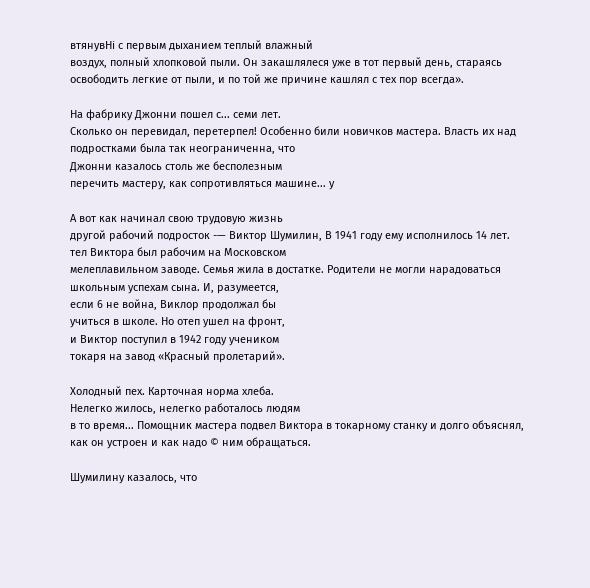втянувHi с первым дыханием теплый влажный
воздух, полный хлопковой пыли. Он закашлялеся уже в тот первый день, стараясь
освободить легкие от пыли, и по той же причине кашлял с тех пор всегда».

На фабрику Джонни пошел с... семи лет.
Сколько он перевидал, перетерпел! Особенно били новичков мастера. Власть их над
подростками была так неограниченна, что
Джонни казалось столь же бесполезным
перечить мастеру, как сопротивляться машине... у

А вот как начинал свою трудовую жизнь
другой рабочий подросток -— Виктор Шумилин, В 1941 году ему исполнилось 14 лет.
тел Виктора был рабочим на Московском
мелеплавильном заводе. Семья жила в достатке. Родители не могли нарадоваться
школьным успехам сына. И, разумеется,
если 6 не война, Виклор продолжал бы
учиться в школе. Но отеп ушел на фронт,
и Виктор поступил в 1942 году учеником
токаря на завод «Красный пролетарий».

Холодный пех. Карточная норма хлеба.
Нелегко жилось, нелегко работалось людям
в то время... Помощник мастера подвел Виктора в токарному станку и долго объяснял,
как он устроен и как надо © ним обращаться.

Шумилину казалось, что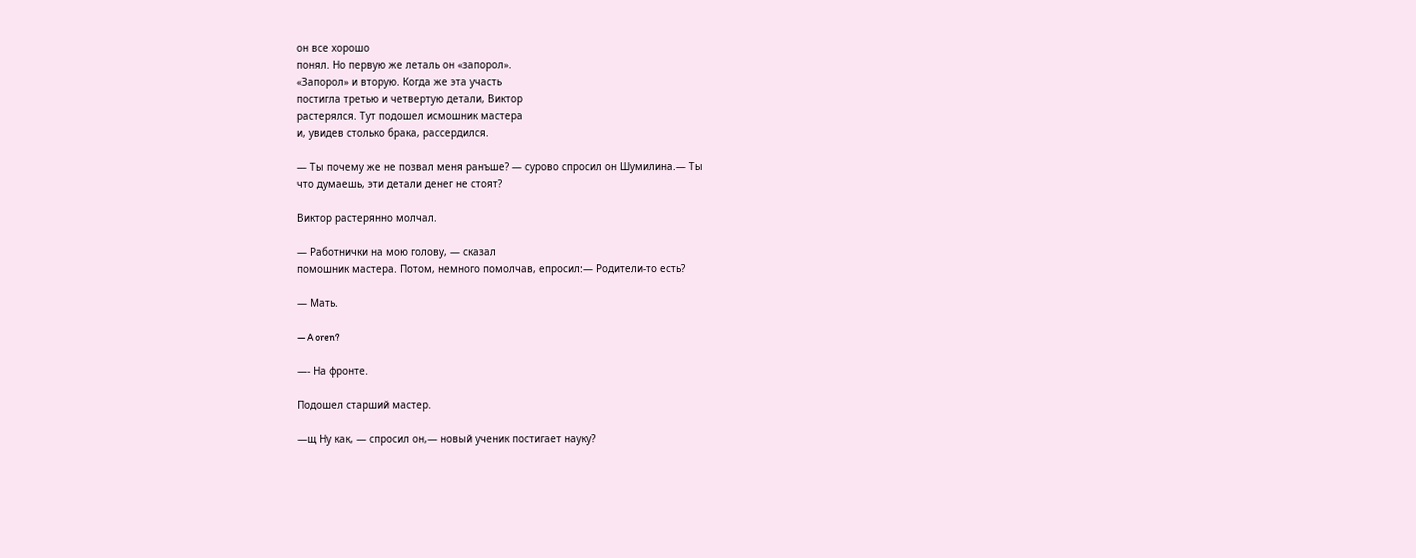он все хорошо
понял. Но первую же леталь он «запорол».
«Запорол» и вторую. Когда же эта участь
постигла третью и четвертую детали, Виктор
растерялся. Тут подошел исмошник мастера
и, увидев столько брака, рассердился.

— Ты почему же не позвал меня ранъше? — сурово спросил он Шумилина.— Ты
что думаешь, эти детали денег не стоят?

Виктор растерянно молчал.

— Работнички на мою голову, — сказал
помошник мастера. Потом, немного помолчав, епросил:— Родители-то есть?

— Мать.

— A oren?

—- На фронте.

Подошел старший мастер.

—щ Ну как, — спросил он,— новый ученик постигает науку?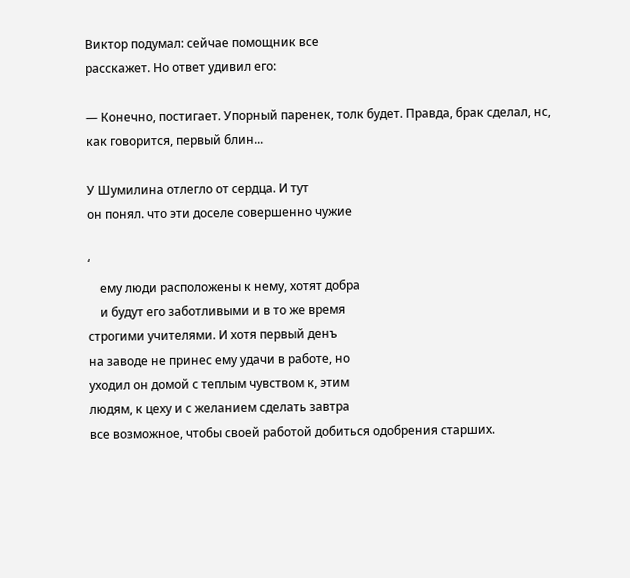Виктор подумал: сейчае помощник все
расскажет. Но ответ удивил его:

— Конечно, постигает. Упорный паренек, толк будет. Правда, брак сделал, нс,
как говорится, первый блин...

У Шумилина отлегло от сердца. И тут
он понял. что эти доселе совершенно чужие

‘
    ему люди расположены к нему, хотят добра
    и будут его заботливыми и в то же время
строгими учителями. И хотя первый денъ
на заводе не принес ему удачи в работе, но
уходил он домой с теплым чувством к, этим
людям, к цеху и с желанием сделать завтра
все возможное, чтобы своей работой добиться одобрения старших.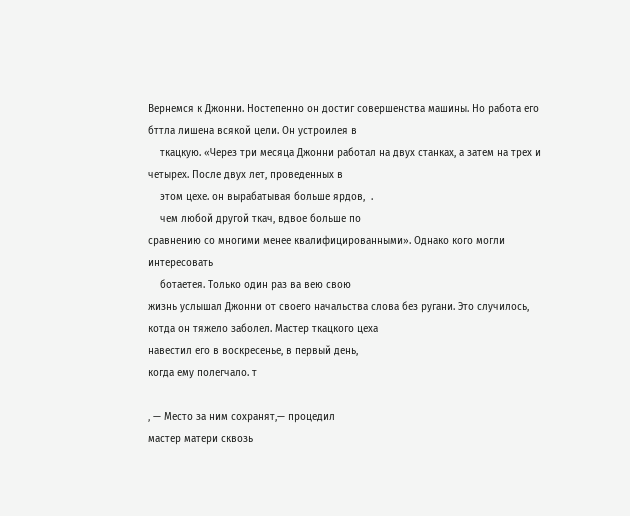Вернемся к Джонни. Ностепенно он достиг совершенства машины. Но работа его
бттла лишена всякой цели. Он устроилея в
    ткацкую. «Через три месяца Джонни работал на двух станках, а затем на трех и
четырех. После двух лет, проведенных в
    этом цехе. он вырабатывая больше ярдов,  .
    чем любой другой ткач, вдвое больше по
сравнению со многими менее квалифицированными». Однако кого могли интересовать
    ботаетея. Только один раз ва вею свою
жизнь услышал Джонни от своего начальства слова без ругани. Это случилось, котда он тяжело заболел. Мастер ткацкого цеха
навестил его в воскресенье, в первый день,
когда ему полегчало. т

‚ — Место за ним сохранят,— процедил
мастер матери сквозь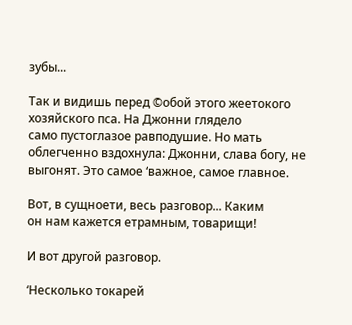зубы...

Так и видишь перед ©обой этого жеетокого хозяйского пса. На Джонни глядело
само пустоглазое равподушие. Но мать облегченно вздохнула: Джонни, слава богу, не
выгонят. Это самое ‘важное, самое главное.

Вот, в сущноети, весь разговор... Каким
он нам кажется етрамным, товарищи!

И вот другой разговор.

‘Несколько токарей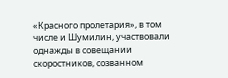«Красного пролетария», в том числе и Шумилин, участвовали однажды в совещании скоростников, созванном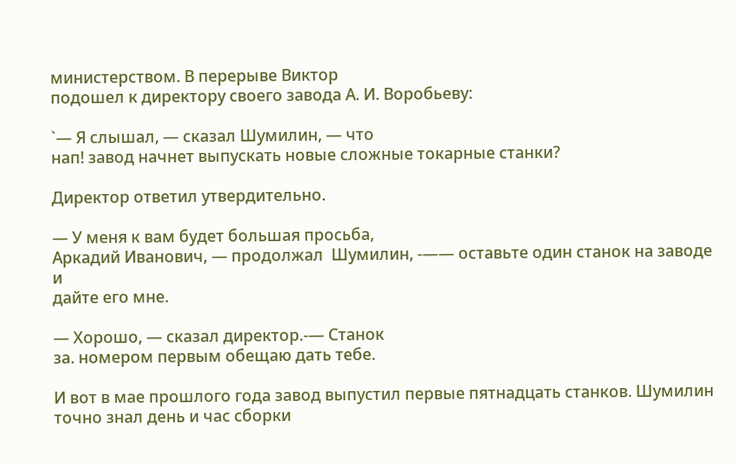министерством. В перерыве Виктор
подошел к директору своего завода А. И. Воробьеву:

`— Я слышал, — сказал Шумилин, — что
нап! завод начнет выпускать новые сложные токарные станки?

Директор ответил утвердительно.

— У меня к вам будет большая просьба,
Аркадий Иванович, — продолжал  Шумилин, -—— оставьте один станок на заводе и
дайте его мне.

— Хорошо, — сказал директор.-— Станок
за. номером первым обещаю дать тебе.

И вот в мае прошлого года завод выпустил первые пятнадцать станков. Шумилин
точно знал день и час сборки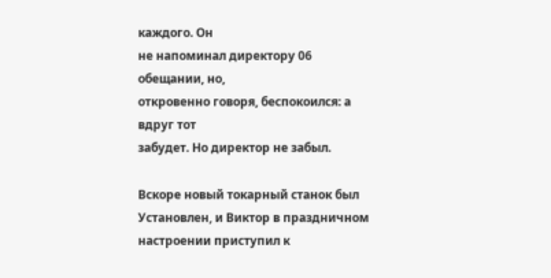каждого. Он
не напоминал директору 06 обещании, но,
откровенно говоря, беспокоился: а вдруг тот
забудет. Но директор не забыл.

Вскоре новый токарный станок был
Установлен, и Виктор в праздничном настроении приступил к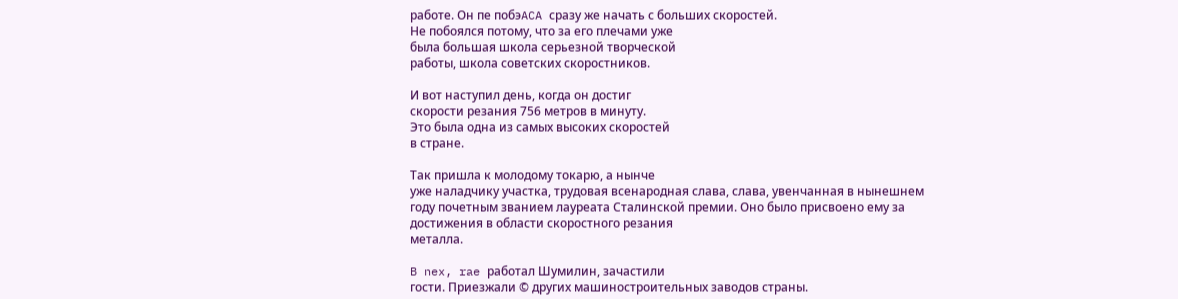работе. Он пе побэACA сразу же начать с больших скоростей.
Не побоялся потому, что за его плечами уже
была большая школа серьезной творческой
работы, школа советских скоростников.

И вот наступил день, когда он достиг
скорости резания 756 метров в минуту.
Это была одна из самых высоких скоростей
в стране.

Так пришла к молодому токарю, а нынче
уже наладчику участка, трудовая всенародная слава, слава, увенчанная в нынешнем
году почетным званием лауреата Сталинской премии. Оно было присвоено ему за
достижения в области скоростного резания
металла.

B nex, rae работал Шумилин, зачастили
гости. Приезжали © других машиностроительных заводов страны.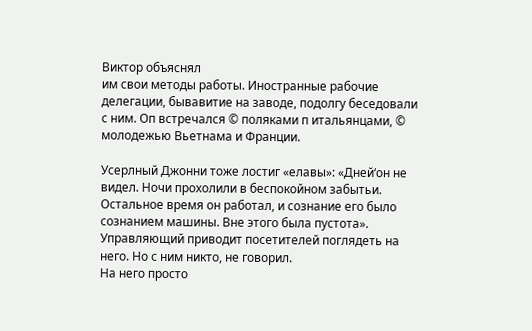Виктор объяснял
им свои методы работы. Иностранные рабочие делегации, бывавитие на заводе, подолгу беседовали с ним. Оп встречался © поляками п итальянцами, © молодежью Вьетнама и Франции.

Усерлный Джонни тоже лостиг «елавы»: «Дней‘он не видел. Ночи прохолили в беспокойном забытьи. Остальное время он работал, и сознание его было сознанием машины. Вне этого была пустота».
Управляющий приводит посетителей поглядеть на него. Но с ним никто, не говорил.
На него просто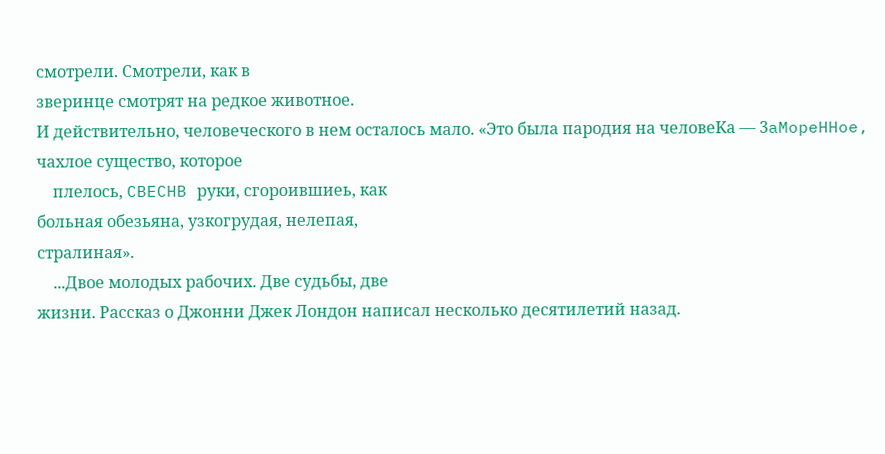смотрели. Смотрели, как в
зверинце смотрят на редкое животное.
И действительно, человеческого в нем осталось мало. «Это была пародия на человеKa — 3aMopeHHoe, чахлое существо, которое
    плелось, CBECHB руки, сгороившиеь, как
больная обезьяна, узкогрудая, нелепая,
стралиная».
    ...Двое молодых рабочих. Две судьбы, две
жизни. Рассказ о Джонни Джек Лондон написал несколько десятилетий назад.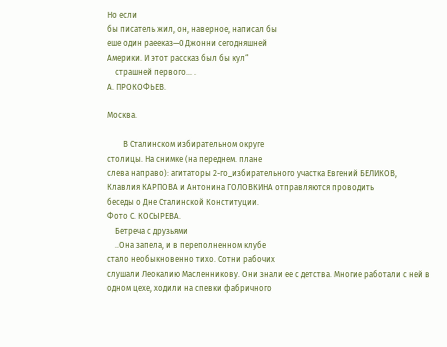Но если
бы писатель жил, он, наверное, написал бы
еше один раееказ—0 Джонни сегодняшней
Америки. И этот рассказ был бы кул“
    страшней первого... .
А. ПРОКОФЬЕВ.

Москва.

        В Сталинском избирательном округе
столицы. На снимке (на переднем. плане
слева направо): агитаторы 2-го_избирательного участка Евгений БЕЛИКОВ,
Клавлия КАРПОВА и Антонина ГОЛОВКИНА отправляются проводить
беседы о Дне Сталинской Конституции.
Фото С. КОСЫРЕВА.
    Бетреча с друзьями
    ..Она запела, и в переполненном клубе
стало необыкновенно тихо. Сотни рабочих
слушали Леокалию Масленникову. Они знали ее с детства. Многие работали с ней в
одном цехе, ходили на спевки фабричного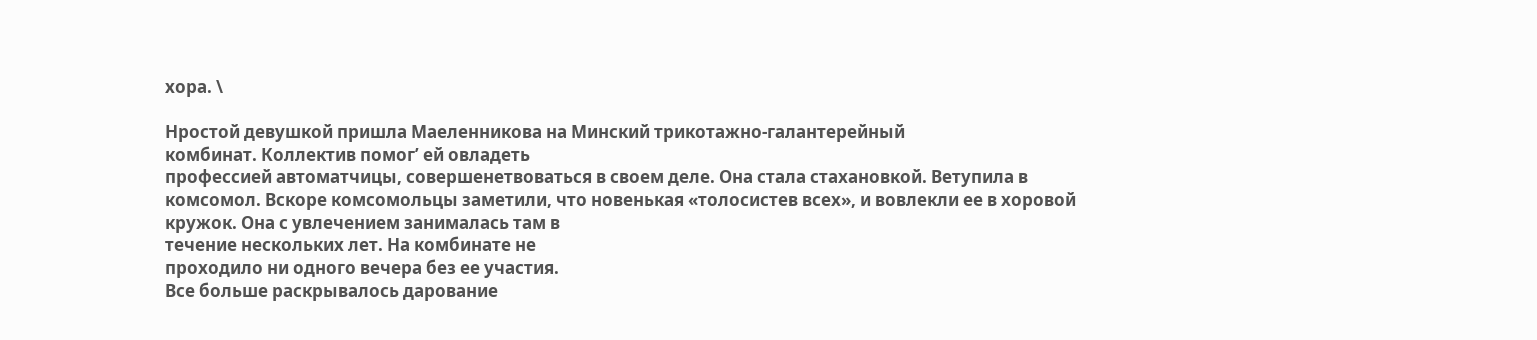хора. \

Нростой девушкой пришла Маеленникова на Минский трикотажно-галантерейный
комбинат. Коллектив помог’ ей овладеть
профессией автоматчицы, совершенетвоваться в своем деле. Она стала стахановкой. Ветупила в комсомол. Вскоре комсомольцы заметили, что новенькая «толосистев всех», и вовлекли ее в хоровой кружок. Она с увлечением занималась там в
течение нескольких лет. На комбинате не
проходило ни одного вечера без ее участия.
Все больше раскрывалось дарование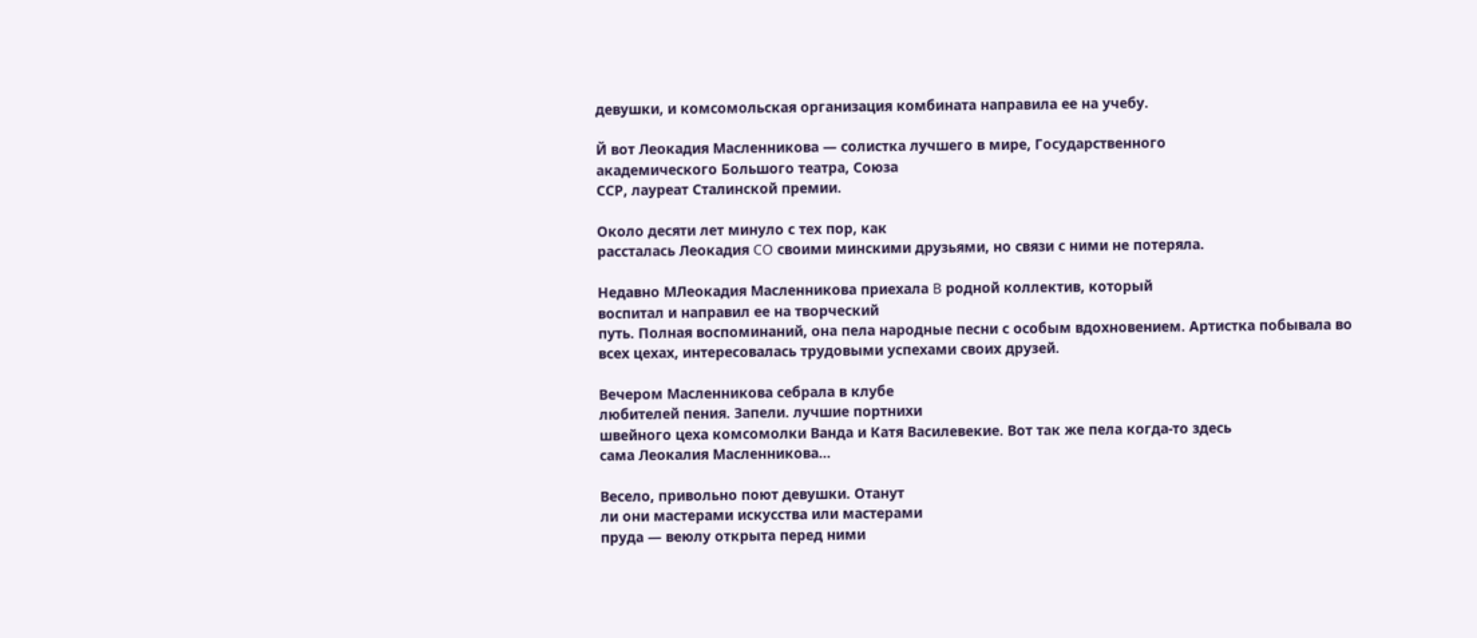девушки, и комсомольская организация комбината направила ее на учебу.

Й вот Леокадия Масленникова — солистка лучшего в мире, Государственного
академического Большого театра, Союза
ССР, лауреат Сталинской премии.

Около десяти лет минуло с тех пор, как
рассталась Леокадия CO своими минскими друзьями, но связи с ними не потеряла.

Недавно МЛеокадия Масленникова приехала B родной коллектив, который
воспитал и направил ее на творческий
путь. Полная воспоминаний, она пела народные песни с особым вдохновением. Артистка побывала во всех цехах, интересовалась трудовыми успехами своих друзей.

Вечером Масленникова себрала в клубе
любителей пения. Запели. лучшие портнихи
швейного цеха комсомолки Ванда и Катя Василевекие. Вот так же пела когда-то здесь
сама Леокалия Масленникова...

Весело, привольно поют девушки. Отанут
ли они мастерами искусства или мастерами
пруда — веюлу открыта перед ними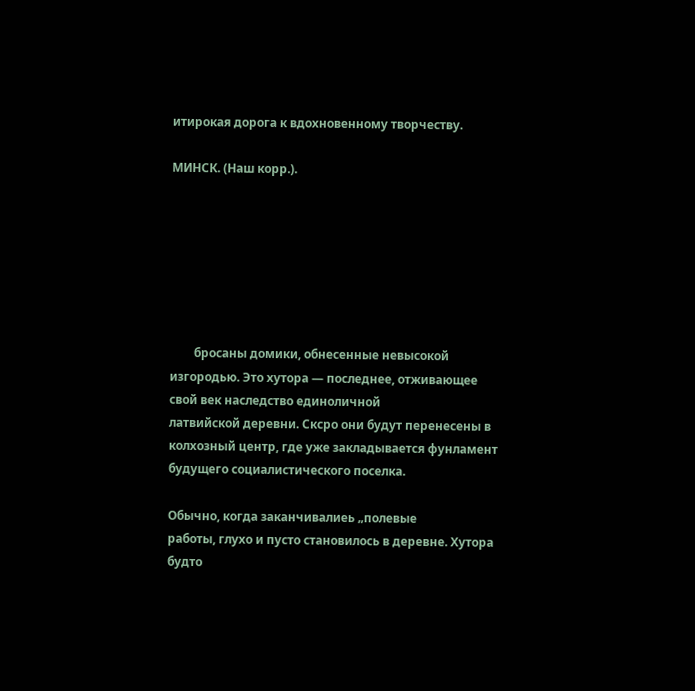итирокая дорога к вдохновенному творчеству.

МИНСК. (Наш корр.).







        бросаны домики, обнесенные невысокой
изгородью. Это хутора — последнее, отживающее свой век наследство единоличной
латвийской деревни. Сксро они будут перенесены в колхозный центр, где уже закладывается фунламент будущего социалистического поселка.

Обычно, когда заканчивалиеь „полевые
работы, глухо и пусто становилось в деревне. Хутора будто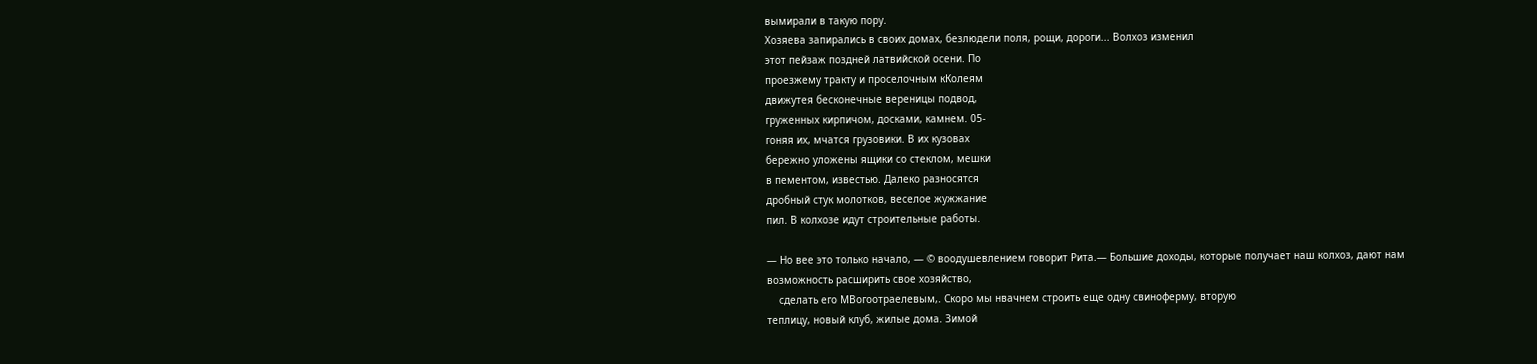вымирали в такую пору.
Хозяева запирались в своих домах, безлюдели поля, рощи, дороги... Волхоз изменил
этот пейзаж поздней латвийской осени. По
проезжему тракту и проселочным кКолеям
движутея бесконечные вереницы подвод,
груженных кирпичом, досками, камнем. 05-
гоняя их, мчатся грузовики. В их кузовах
бережно уложены ящики со стеклом, мешки
в пементом, известью. Далеко разносятся
дробный стук молотков, веселое жужжание
пил. В колхозе идут строительные работы.

— Но вее это только начало, — © воодушевлением говорит Рита.— Большие доходы, которые получает наш колхоз, дают нам
возможность расширить свое хозяйство,
    сделать его МВогоотраелевым,. Скоро мы нвачнем строить еще одну свиноферму, вторую
теплицу, новый клуб, жилые дома. Зимой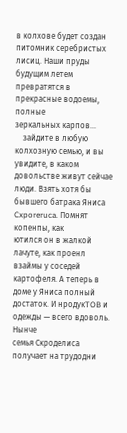в колхове будет создан питомник серебристых лисиц. Наши пруды будущим летем
превратятся в прекрасные водоемы, полные
зеркальных карпов...
    зайдите в любую колхозную семью, и вы
увидите, в каком довольстве живут сейчае
люди. Взять хотя бы бывшего батрака Яниca Cxporeruca. Помнят копенпы, как
ютился он в жалкой лачуте, как проенл
взаймы у соседей картофеля. А теперь в
доме у Яниса полный достаток. И нродукTOB и одежды — всего вдоволь. Нынче
семья Скроделиса получает на трудодни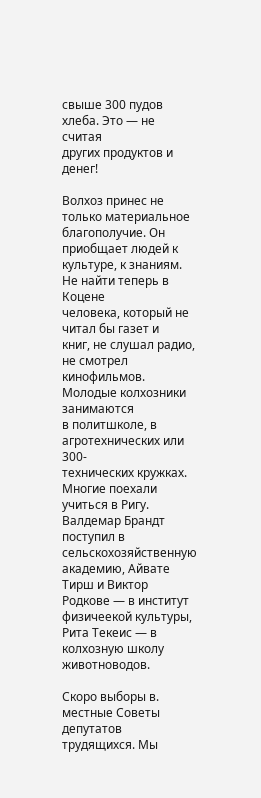свыше 300 пудов хлеба. Это — не считая
других продуктов и денег!

Волхоз принес не только материальное
благополучие. Он приобщает людей к культуре, к знаниям. Не найти теперь в Коцене
человека, который не читал бы газет и
книг, не слушал радио, не смотрел кинофильмов. Молодые колхозники занимаются
в политшколе, в агротехнических или 300-
технических кружках. Многие поехали
учиться в Ригу. Валдемар Брандт поступил в
сельскохозяйственную академию, Айвате
Тирш и Виктор Родкове — в институт физичеекой культуры, Рита Текеис — в колхозную школу животноводов.

Скоро выборы в. местные Советы
депутатов трудящихся. Мы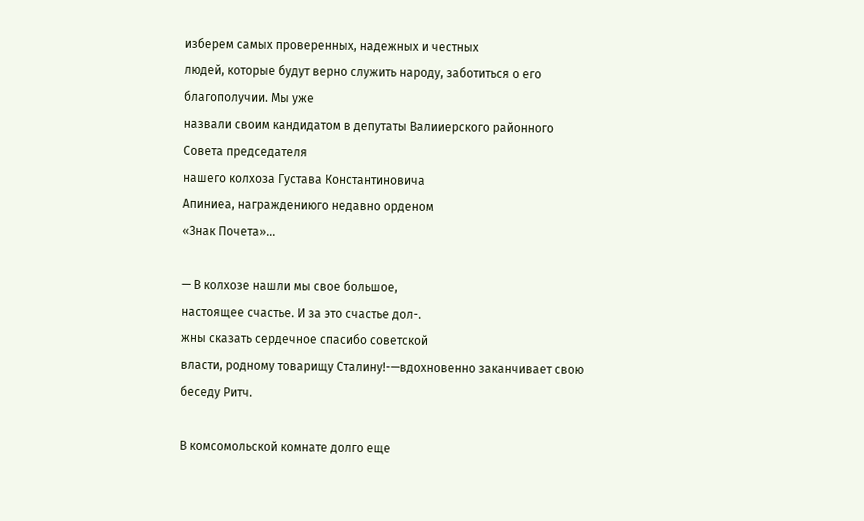изберем самых проверенных, надежных и честных
людей, которые будут верно служить народу, заботиться о его благополучии. Мы уже
назвали своим кандидатом в депутаты Валииерского районного Совета председателя
нашего колхоза Густава Константиновича
Апиниеа, награждениюго недавно орденом
«Знак Почета»...

— В колхозе нашли мы свое большое,
настоящее счастье. И за это счастье дол-.
жны сказать сердечное спасибо советской
власти, родному товарищу Сталину!-—вдохновенно заканчивает свою беседу Ритч.

В комсомольской комнате долго еще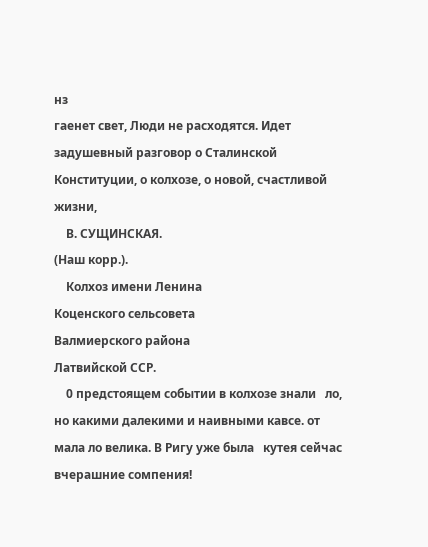нз
гаенет свет, Люди не расходятся. Идет задушевный разговор о Сталинской Конституции, о колхозе, о новой, счастливой жизни,
    В. СУЩИНСКАЯ.
(Наш корр.).
    Колхоз имени Ленина
Коценского сельсовета
Валмиерского района
Латвийской ССР.
    0 предстоящем событии в колхозе знали   ло, но какими далекими и наивными кавсе. от мала ло велика. В Ригу уже была   кутея сейчас вчерашние сомпения!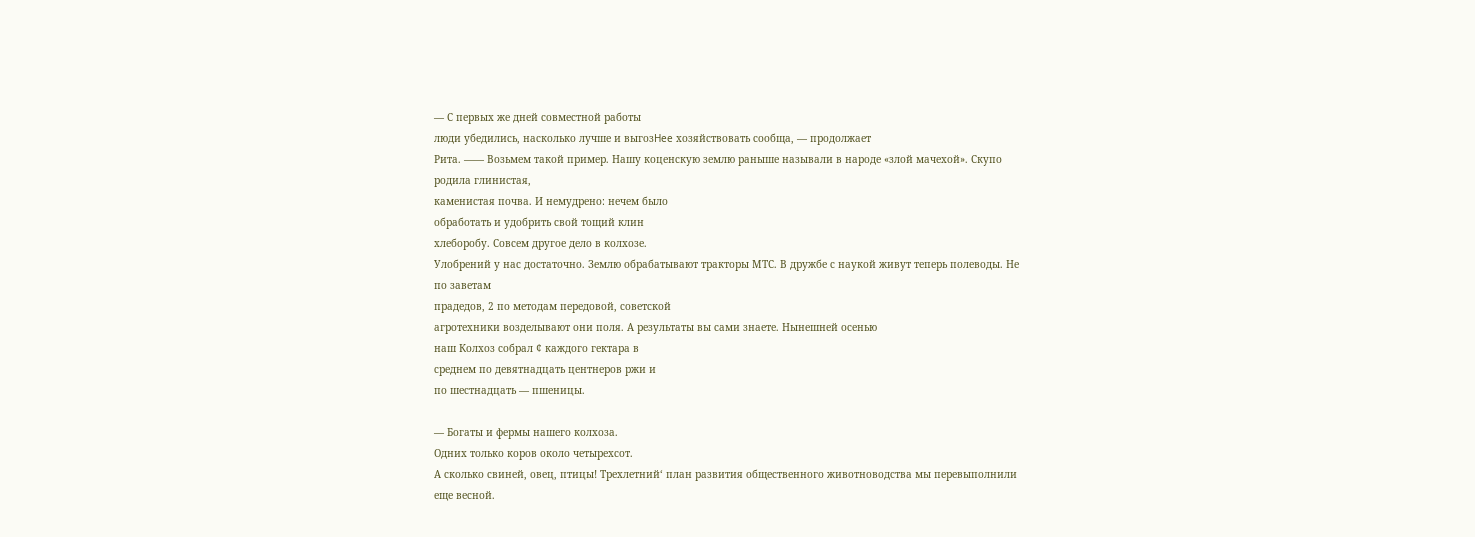— С первых же дней совместной работы
люди убедились, насколько лучше и выгозHee хозяйствовать сообща, — продолжает
Рита. —— Возьмем такой пример. Нашу коценскую землю раныше называли в народе «злой мачехой». Скупо родила глинистая,
каменистая почва. И немудрено: нечем было
обработать и удобрить свой тощий клин
хлеборобу. Совсем другое дело в колхозе.
Улобрений у нас достаточно. Землю обрабатывают тракторы МТС. В дружбе с наукой живут теперь полеводы. Не по заветам
прадедов, 2 по методам передовой, советской
агротехники возделывают они поля. А результаты вы сами знаете. Нынешней осенью
наш Колхоз собрал ¢ каждого гектара в
среднем по девятнадцать центнеров ржи и
по шестнадцать — пшеницы.

— Богаты и фермы нашего колхоза.
Одних только коров около четырехсот.
А сколько свиней, овец, птицы! Трехлетний‘ план развития общественного животноводства мы перевыполнили еще весной.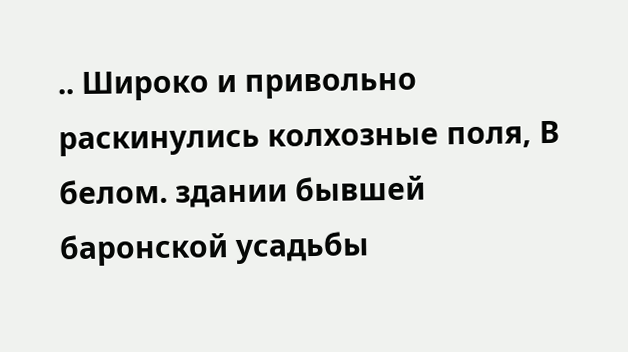.. Широко и привольно раскинулись колхозные поля, В белом. здании бывшей баронской усадьбы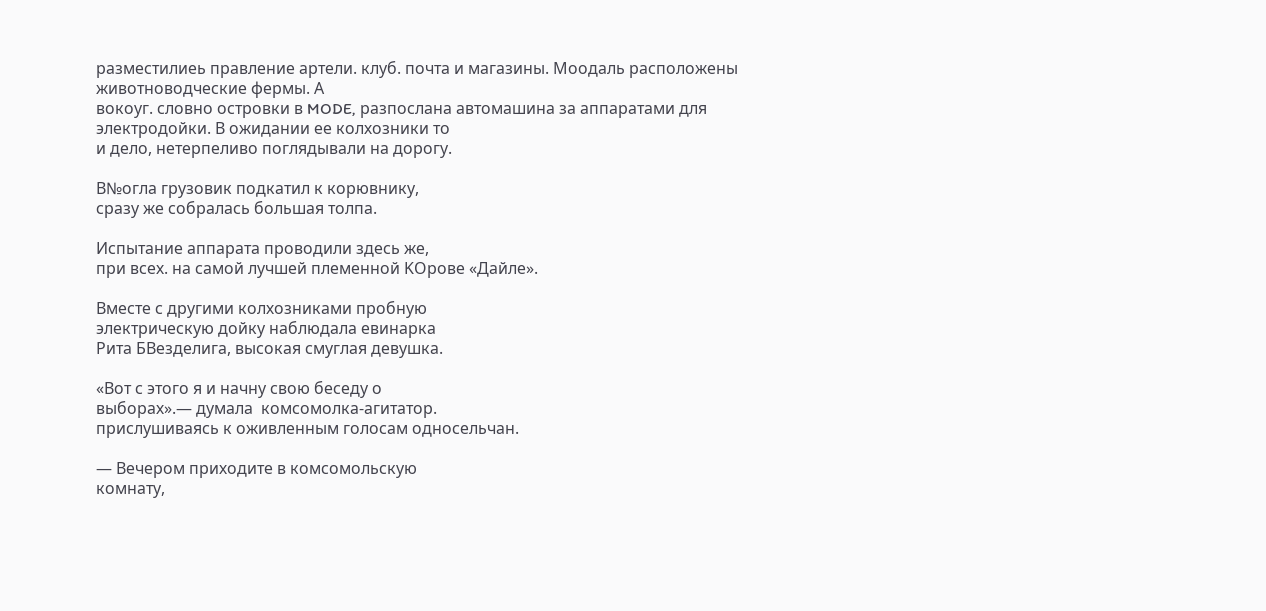разместилиеь правление артели. клуб. почта и магазины. Моодаль расположены  животноводческие фермы. А
вокоуг. словно островки в MODE, разпослана автомашина за аппаратами для
электродойки. В ожидании ее колхозники то
и дело, нетерпеливо поглядывали на дорогу.

В№огла грузовик подкатил к корювнику,
сразу же собралась большая толпа.

Испытание аппарата проводили здесь же,
при всех. на самой лучшей племенной KOрове «Дайле».

Вместе с другими колхозниками пробную
электрическую дойку наблюдала евинарка
Рита БВезделига, высокая смуглая девушка.

«Вот с этого я и начну свою беседу о
выборах».— думала  комсомолка-агитатор.
прислушиваясь к оживленным голосам односельчан.

— Вечером приходите в комсомольскую
комнату,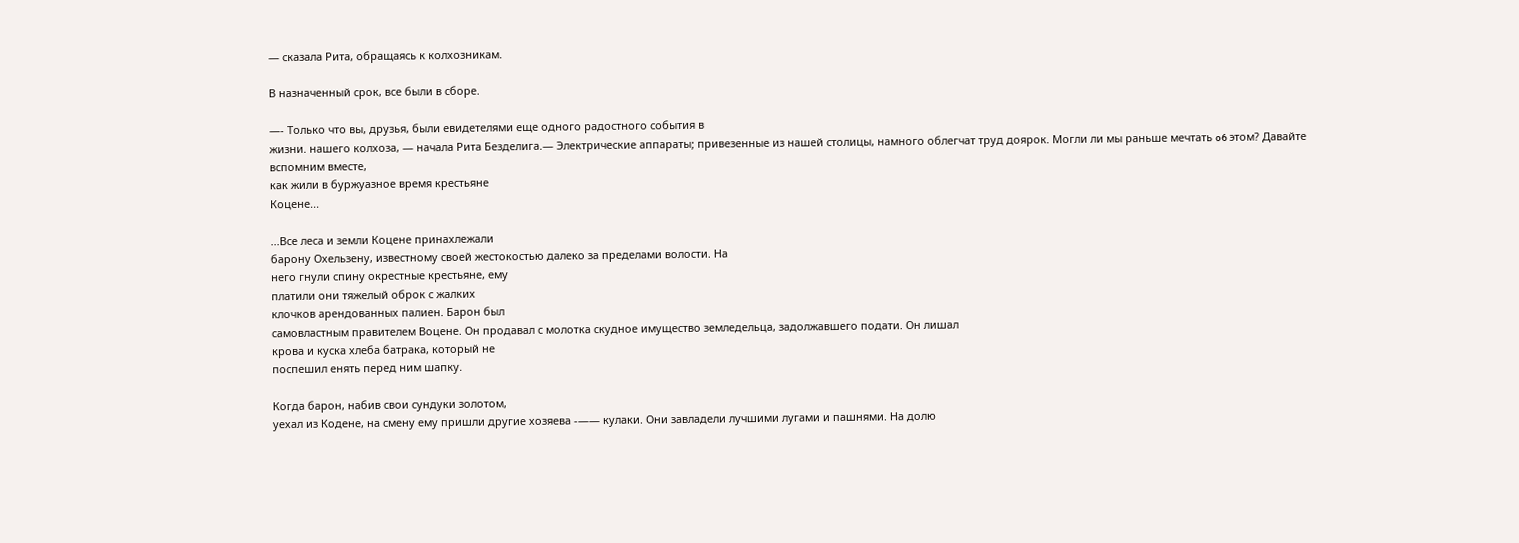— сказала Рита, обращаясь к колхозникам.

В назначенный срок, все были в сборе.

—- Только что вы, друзья, были евидетелями еще одного радостного события в
жизни. нашего колхоза, — начала Рита Безделига.— Электрические аппараты; привезенные из нашей столицы, намного облегчат труд доярок. Могли ли мы раньше мечтать o6 этом? Давайте вспомним вместе,
как жили в буржуазное время крестьяне
Коцене...

...Все леса и земли Коцене принахлежали
барону Охельзену, известному своей жестокостью далеко за пределами волости. На
него гнули спину окрестные крестьяне, ему
платили они тяжелый оброк с жалких
клочков арендованных палиен. Барон был
самовластным правителем Воцене. Он продавал с молотка скудное имущество земледельца, задолжавшего подати. Он лишал
крова и куска хлеба батрака, который не
поспешил енять перед ним шапку.

Когда барон, набив свои сундуки золотом,
уехал из Кодене, на смену ему пришли другие хозяева -—— кулаки. Они завладели лучшими лугами и пашнями. На долю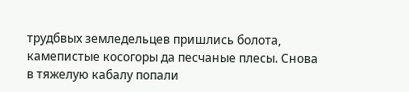трудбвых земледельцев пришлись болота, камепистые косогоры да песчаные плесы. Снова
в тяжелую кабалу попали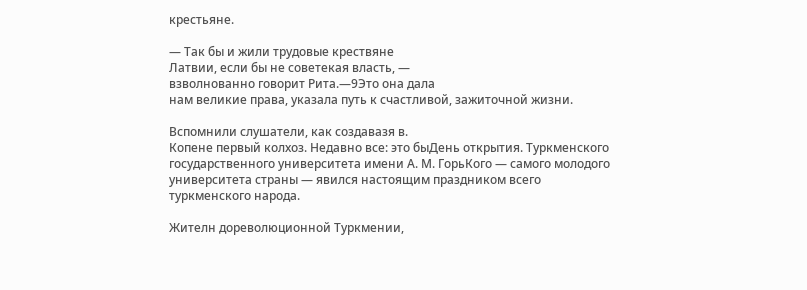крестьяне.

— Так бы и жили трудовые крествяне
Латвии, если бы не советекая власть, —
взволнованно говорит Рита.—9Это она дала
нам великие права, указала путь к счастливой, зажиточной жизни.

Вспомнили слушатели, как создавазя в.
Копене первый колхоз. Недавно все: это быДень открытия. Туркменского  государственного университета имени А. М. ГорьКого — самого молодого университета страны — явился настоящим праздником всего
туркменского народа.

Жителн дореволюционной Туркмении,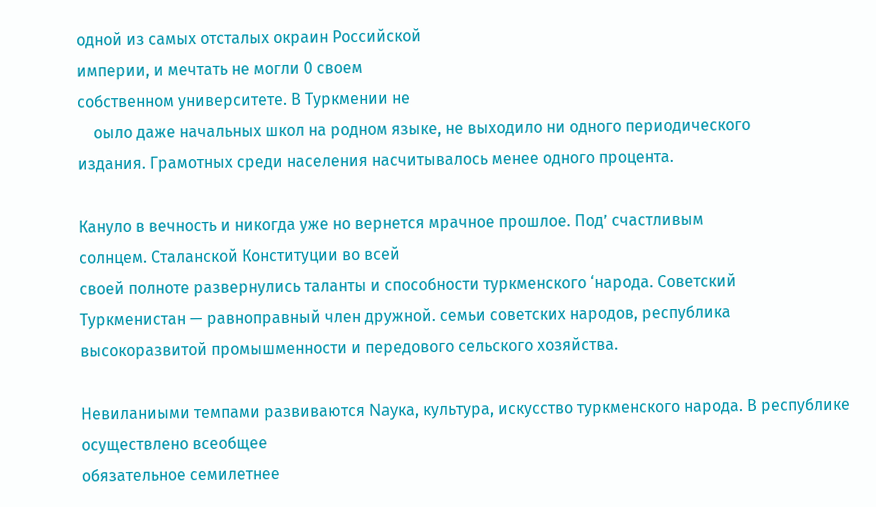одной из самых отсталых окраин Российской
империи, и мечтать не могли 0 своем
собственном университете. В Туркмении не
    оыло даже начальных школ на родном языке, не выходило ни одного периодического
издания. Грамотных среди населения насчитывалось менее одного процента.

Кануло в вечность и никогда уже но вернется мрачное прошлое. Под’ счастливым
солнцем. Сталанской Конституции во всей
своей полноте развернулись таланты и способности туркменского ‘народа. Советский
Туркменистан — равноправный член дружной. семьи советских народов, республика
высокоразвитой промышменности и передового сельского хозяйства.

Невиланиыми темпами развиваются Nayка, культура, искусство туркменского народа. В республике осуществлено всеобщее
обязательное семилетнее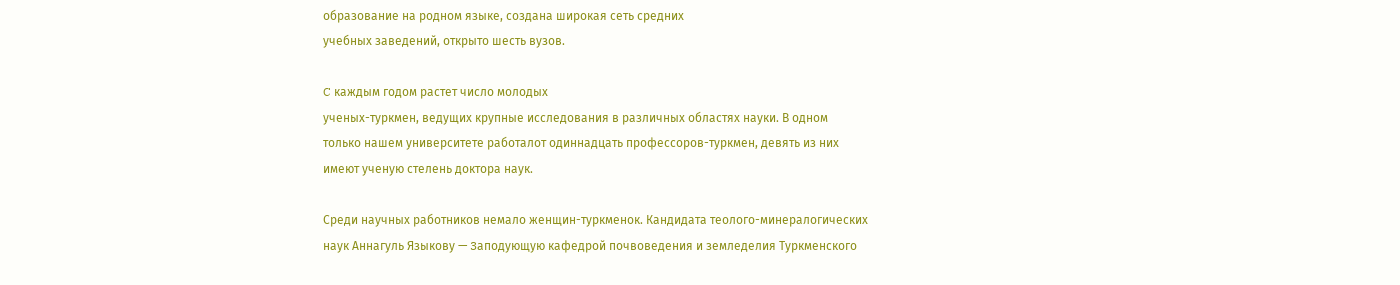образование на родном языке, создана широкая сеть средних
учебных заведений, открыто шесть вузов.

C каждым годом растет число молодых
ученых-туркмен, ведущих крупные исследования в различных областях науки. В одном
только нашем университете работалот одиннадцать профессоров-туркмен, девять из них
имеют ученую стелень доктора наук.

Среди научных работников немало женщин-туркменок. Кандидата теолого-минералогических наук Аннагуль Языкову — 3aподующую кафедрой почвоведения и земледелия Туркменского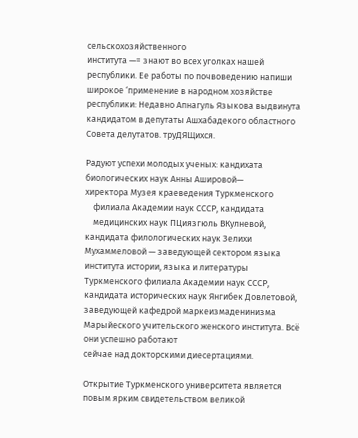сельскохозяйственного
института —= знают во всех уголках нашей
республики. Ее работы по почвоведению напиши широкое ‘применение в народном хозяйстве республики: Недавно Апнагуль Языкова выдвинута кандидатом в депутаты Ашхабадекого областного Совета делутатов. труДЯЩихся.

Радуют успехи молодых ученых: кандихата биологических наук Анны Ашировой—
хиректора Музея краеведения Туркменского
    филиала Академии наук СССР, кандидата
    медицинских наук ПЦиязгюль ВКулневой,
кандидата филологических наук Зелихи Мухаммеловой — заведующей сектором языка
института истории, языка и литературы
Туркменского филиала Академии наук СССР,
кандидата исторических наук Янгибек Довлетовой, заведующей кафедрой маркеизмаденинизма Марыйеского учительского женского института. Всё они успешно работают
сейчае над докторскими диесертациями.

Открытие Туркменского университета является повым ярким свидетельством великой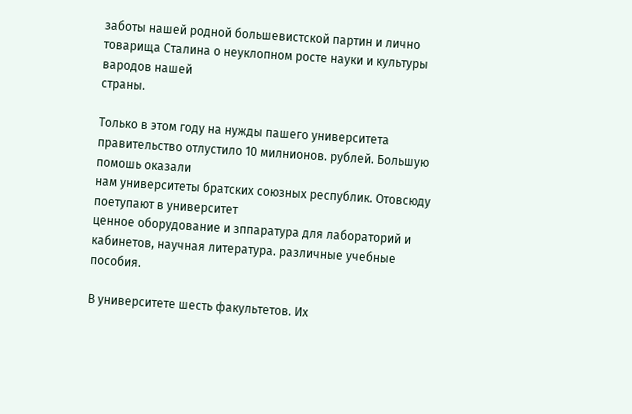заботы нашей родной большевистской партин и лично товарища Сталина о неуклопном росте науки и культуры вародов нашей
страны.

Только в этом году на нужды пашего университета правительство отлустило 10 милнионов. рублей. Большую помошь оказали
нам университеты братских союзных республик. Отовсюду поетупают в университет
ценное оборудование и зппаратура для лабораторий и кабинетов, научная литература. различные учебные пособия.

В университете шесть факультетов. Их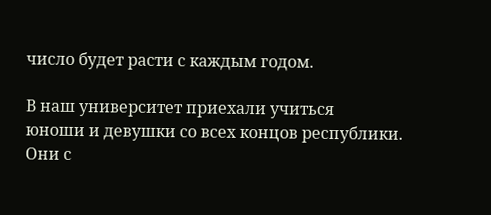число будет расти с каждым годом.

В наш университет приехали учиться
юноши и девушки со всех концов республики. Они с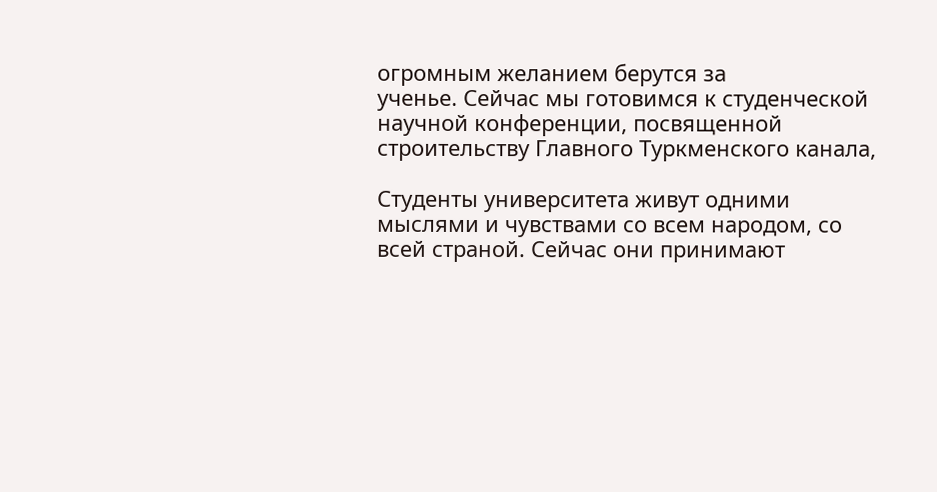огромным желанием берутся за
ученье. Сейчас мы готовимся к студенческой научной конференции, посвященной
строительству Главного Туркменского канала,

Студенты университета живут одними
мыслями и чувствами со всем народом, со
всей страной. Сейчас они принимают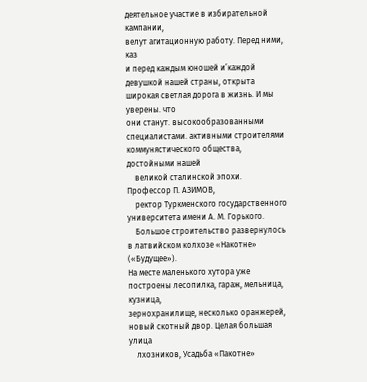деятельное участие в избирательной кампании,
велут агитационную работу. Перед ними, каз
и перед каждым юношей и’каждой девушкой нашей страны, открыта широкая светлая дорога в жизнь. И мы уверены. что
они станут. высокообразованными специалистами. активными строителями коммунястического общества, достойными нашей
    великой сталинской эпохи.
Профессор П. АЗИМОВ,
    ректор Туркменского государственного
университета имени А. М. Горького.
    Большое строительство развернулось в латвийском колхозе «Накотне» («Будущее»).
На месте маленького хутора уже построены лесопилка, гараж, мельница, кузница,
зернохранилище, несколько оранжерей, новый скотный двор. Целая большая улица
    лхозников, Усадьба «Пакотне»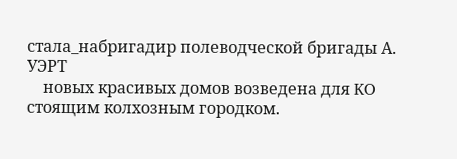стала_набригадир полеводческой бригады А. УЭРТ
    новых красивых домов возведена для KO
стоящим колхозным городком.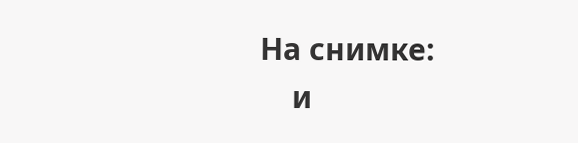На снимке:
    и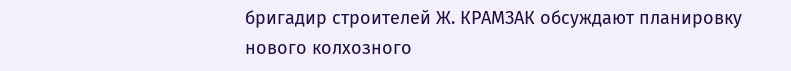бригадир строителей Ж. КРАМЗАК обсуждают планировку нового колхозного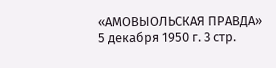«АМОВЫОЛЬСКАЯ ПРАВДА»
5 декабря 1950 г. 3 стр.